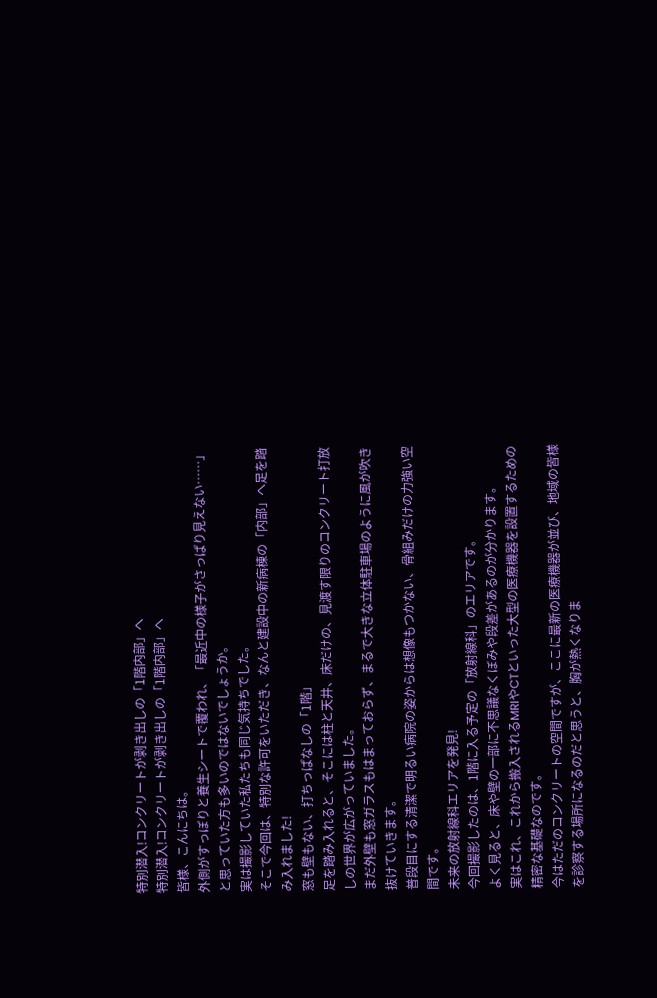特別潜入!コンクリートが剥き出しの「1階内部」へ
特別潜入!コンクリートが剥き出しの「1階内部」へ
皆様、こんにちは。
外側がすっぽりと養生シートで覆われ、「最近中の様子がさっぱり見えない……」と思っていた方も多いのではないでしょうか。
実は撮影していた私たちも同じ気持ちでした。
そこで今回は、特別な許可をいただき、なんと建設中の新病棟の「内部」へ足を踏み入れました!
窓も壁もない、打ちっぱなしの「1階」
足を踏み入れると、そこには柱と天井、床だけの、見渡す限りのコンクリート打放しの世界が広がっていました。
まだ外壁も窓ガラスもはまっておらず、まるで大きな立体駐車場のように風が吹き抜けていきます。
普段目にする清潔で明るい病院の姿からは想像もつかない、骨組みだけの力強い空間です。
未来の放射線科エリアを発見!
今回撮影したのは、1階に入る予定の「放射線科」のエリアです。
よく見ると、床や壁の一部に不思議なくぼみや段差があるのが分かります。
実はこれ、これから搬入されるMRIやCTといった大型の医療機器を設置するための精密な基礎なのです。
今はただのコンクリートの空間ですが、ここに最新の医療機器が並び、地域の皆様を診察する場所になるのだと思うと、胸が熱くなりま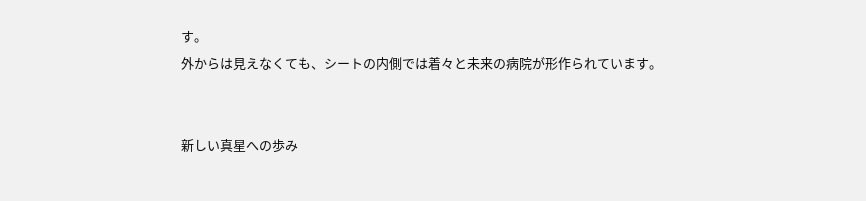す。
外からは見えなくても、シートの内側では着々と未来の病院が形作られています。


新しい真星への歩み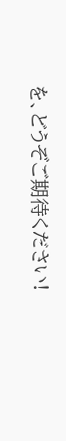を、どうぞご期待ください!